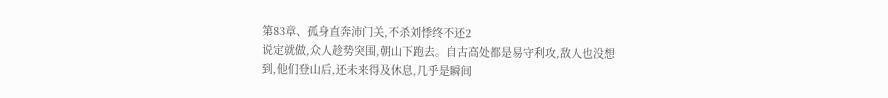第83章、孤身直奔沛门关,不杀刘悸终不还2
说定就做,众人趁势突围,朝山下跑去。自古高处都是易守利攻,敌人也没想到,他们登山后,还未来得及休息,几乎是瞬间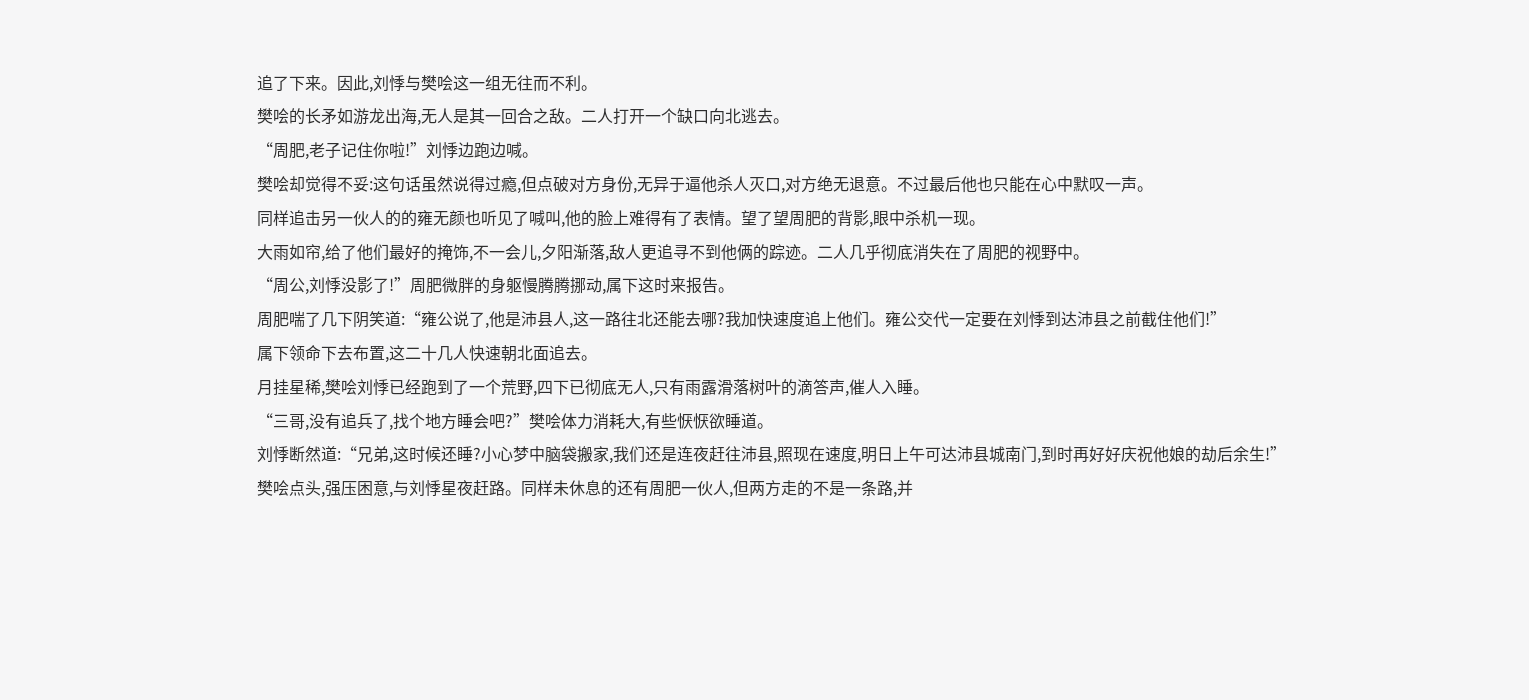追了下来。因此,刘悸与樊哙这一组无往而不利。
樊哙的长矛如游龙出海,无人是其一回合之敌。二人打开一个缺口向北逃去。
“周肥,老子记住你啦!”刘悸边跑边喊。
樊哙却觉得不妥:这句话虽然说得过瘾,但点破对方身份,无异于逼他杀人灭口,对方绝无退意。不过最后他也只能在心中默叹一声。
同样追击另一伙人的的雍无颜也听见了喊叫,他的脸上难得有了表情。望了望周肥的背影,眼中杀机一现。
大雨如帘,给了他们最好的掩饰,不一会儿,夕阳渐落,敌人更追寻不到他俩的踪迹。二人几乎彻底消失在了周肥的视野中。
“周公,刘悸没影了!”周肥微胖的身躯慢腾腾挪动,属下这时来报告。
周肥喘了几下阴笑道:“雍公说了,他是沛县人,这一路往北还能去哪?我加快速度追上他们。雍公交代一定要在刘悸到达沛县之前截住他们!”
属下领命下去布置,这二十几人快速朝北面追去。
月挂星稀,樊哙刘悸已经跑到了一个荒野,四下已彻底无人,只有雨露滑落树叶的滴答声,催人入睡。
“三哥,没有追兵了,找个地方睡会吧?”樊哙体力消耗大,有些恹恹欲睡道。
刘悸断然道:“兄弟,这时候还睡?小心梦中脑袋搬家,我们还是连夜赶往沛县,照现在速度,明日上午可达沛县城南门,到时再好好庆祝他娘的劫后余生!”
樊哙点头,强压困意,与刘悸星夜赶路。同样未休息的还有周肥一伙人,但两方走的不是一条路,并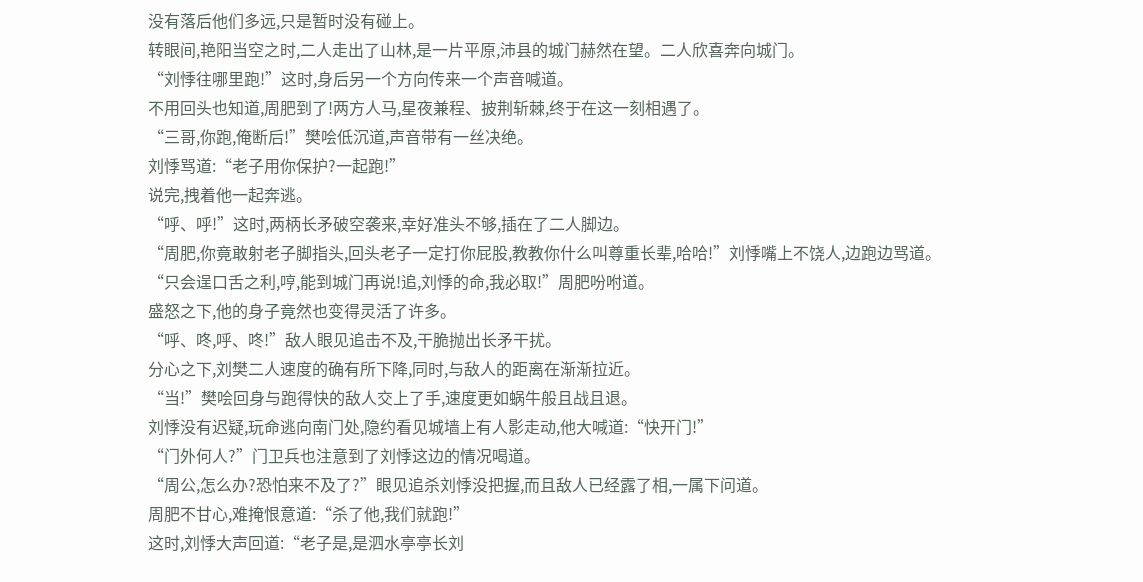没有落后他们多远,只是暂时没有碰上。
转眼间,艳阳当空之时,二人走出了山林,是一片平原,沛县的城门赫然在望。二人欣喜奔向城门。
“刘悸往哪里跑!”这时,身后另一个方向传来一个声音喊道。
不用回头也知道,周肥到了!两方人马,星夜兼程、披荆斩棘,终于在这一刻相遇了。
“三哥,你跑,俺断后!”樊哙低沉道,声音带有一丝决绝。
刘悸骂道:“老子用你保护?一起跑!”
说完,拽着他一起奔逃。
“呼、呼!”这时,两柄长矛破空袭来,幸好准头不够,插在了二人脚边。
“周肥,你竟敢射老子脚指头,回头老子一定打你屁股,教教你什么叫尊重长辈,哈哈!”刘悸嘴上不饶人,边跑边骂道。
“只会逞口舌之利,哼,能到城门再说!追,刘悸的命,我必取!”周肥吩咐道。
盛怒之下,他的身子竟然也变得灵活了许多。
“呼、咚,呼、咚!”敌人眼见追击不及,干脆抛出长矛干扰。
分心之下,刘樊二人速度的确有所下降,同时,与敌人的距离在渐渐拉近。
“当!”樊哙回身与跑得快的敌人交上了手,速度更如蜗牛般且战且退。
刘悸没有迟疑,玩命逃向南门处,隐约看见城墙上有人影走动,他大喊道:“快开门!”
“门外何人?”门卫兵也注意到了刘悸这边的情况喝道。
“周公,怎么办?恐怕来不及了?”眼见追杀刘悸没把握,而且敌人已经露了相,一属下问道。
周肥不甘心,难掩恨意道:“杀了他,我们就跑!”
这时,刘悸大声回道:“老子是,是泗水亭亭长刘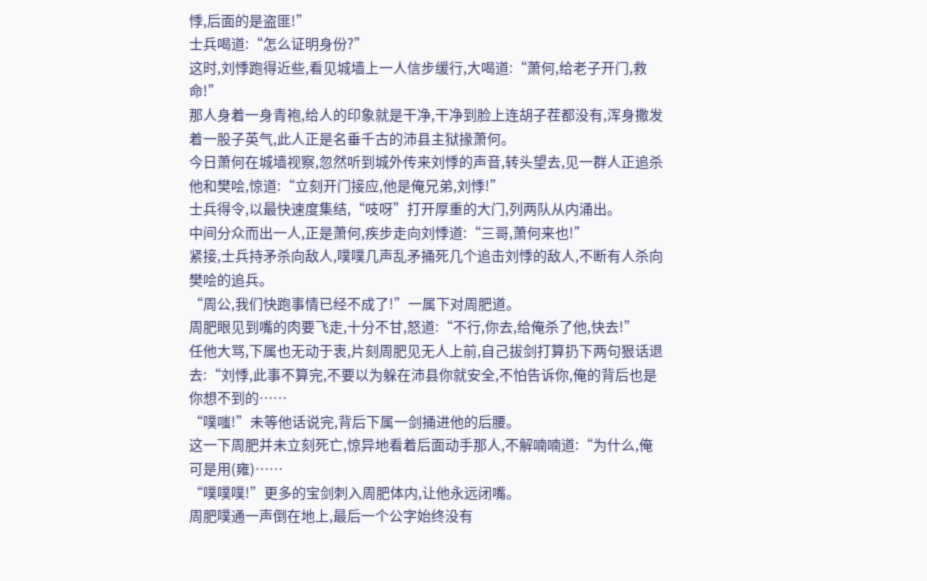悸,后面的是盗匪!”
士兵喝道:“怎么证明身份?”
这时,刘悸跑得近些,看见城墙上一人信步缓行,大喝道:“萧何,给老子开门,救命!”
那人身着一身青袍,给人的印象就是干净,干净到脸上连胡子茬都没有,浑身撒发着一股子英气,此人正是名垂千古的沛县主狱掾萧何。
今日萧何在城墙视察,忽然听到城外传来刘悸的声音,转头望去,见一群人正追杀他和樊哙,惊道:“立刻开门接应,他是俺兄弟,刘悸!”
士兵得令,以最快速度集结,“吱呀”打开厚重的大门,列两队从内涌出。
中间分众而出一人,正是萧何,疾步走向刘悸道:“三哥,萧何来也!”
紧接,士兵持矛杀向敌人,噗噗几声乱矛捅死几个追击刘悸的敌人,不断有人杀向樊哙的追兵。
“周公,我们快跑事情已经不成了!”一属下对周肥道。
周肥眼见到嘴的肉要飞走,十分不甘,怒道:“不行,你去,给俺杀了他,快去!”
任他大骂,下属也无动于衷,片刻周肥见无人上前,自己拔剑打算扔下两句狠话退去:“刘悸,此事不算完,不要以为躲在沛县你就安全,不怕告诉你,俺的背后也是你想不到的……
“噗嗤!”未等他话说完,背后下属一剑捅进他的后腰。
这一下周肥并未立刻死亡,惊异地看着后面动手那人,不解喃喃道:“为什么,俺可是用(雍)……
“噗噗噗!”更多的宝剑刺入周肥体内,让他永远闭嘴。
周肥噗通一声倒在地上,最后一个公字始终没有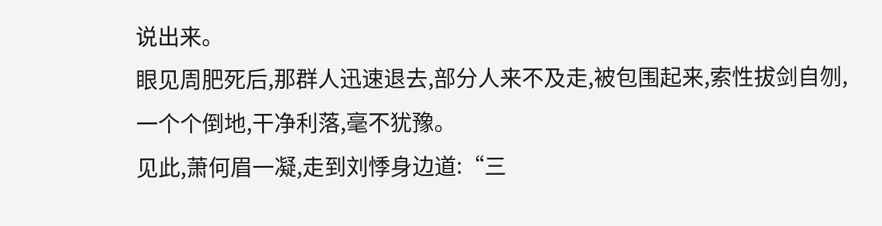说出来。
眼见周肥死后,那群人迅速退去,部分人来不及走,被包围起来,索性拔剑自刎,一个个倒地,干净利落,毫不犹豫。
见此,萧何眉一凝,走到刘悸身边道:“三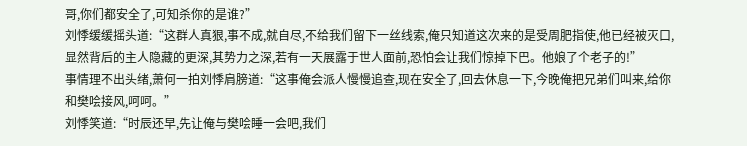哥,你们都安全了,可知杀你的是谁?”
刘悸缓缓摇头道:“这群人真狠,事不成,就自尽,不给我们留下一丝线索,俺只知道这次来的是受周肥指使,他已经被灭口,显然背后的主人隐藏的更深,其势力之深,若有一天展露于世人面前,恐怕会让我们惊掉下巴。他娘了个老子的!”
事情理不出头绪,萧何一拍刘悸肩膀道:“这事俺会派人慢慢追查,现在安全了,回去休息一下,今晚俺把兄弟们叫来,给你和樊哙接风,呵呵。”
刘悸笑道:“时辰还早,先让俺与樊哙睡一会吧,我们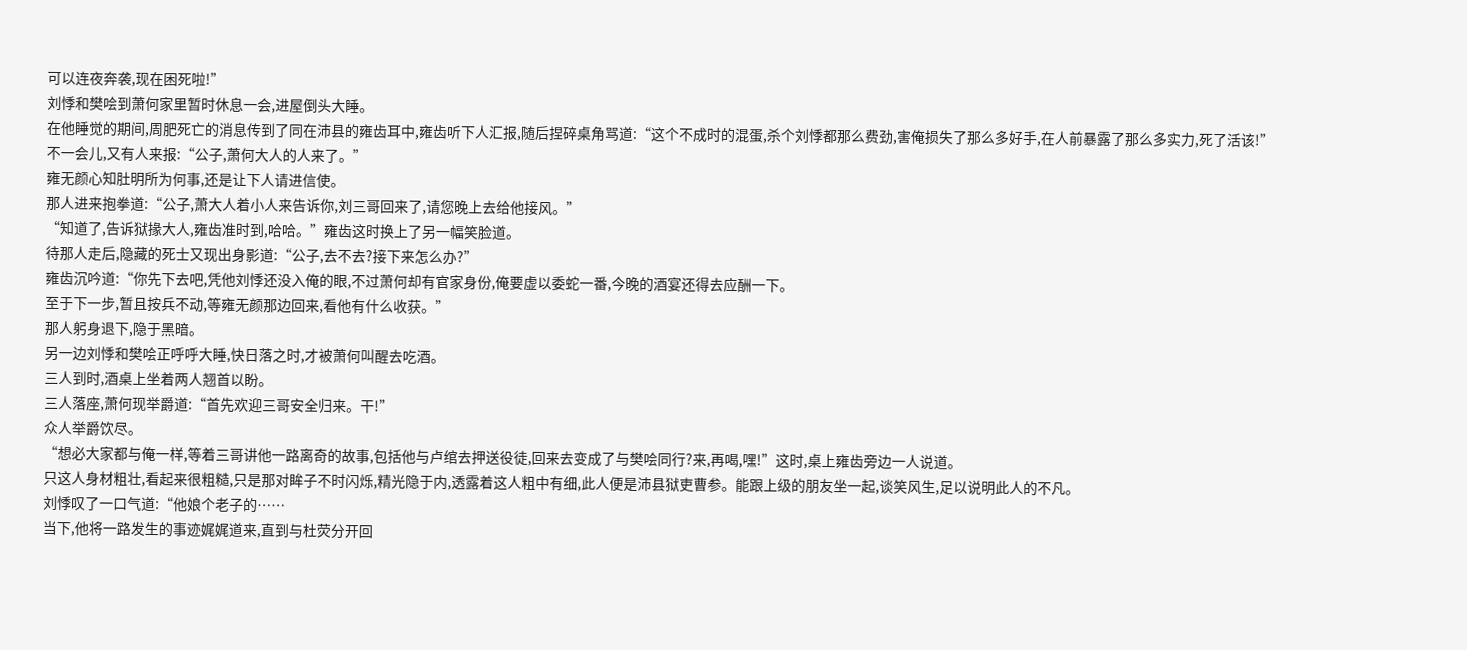可以连夜奔袭,现在困死啦!”
刘悸和樊哙到萧何家里暂时休息一会,进屋倒头大睡。
在他睡觉的期间,周肥死亡的消息传到了同在沛县的雍齿耳中,雍齿听下人汇报,随后捏碎桌角骂道:“这个不成时的混蛋,杀个刘悸都那么费劲,害俺损失了那么多好手,在人前暴露了那么多实力,死了活该!”
不一会儿,又有人来报:“公子,萧何大人的人来了。”
雍无颜心知肚明所为何事,还是让下人请进信使。
那人进来抱拳道:“公子,萧大人着小人来告诉你,刘三哥回来了,请您晚上去给他接风。”
“知道了,告诉狱掾大人,雍齿准时到,哈哈。”雍齿这时换上了另一幅笑脸道。
待那人走后,隐藏的死士又现出身影道:“公子,去不去?接下来怎么办?”
雍齿沉吟道:“你先下去吧,凭他刘悸还没入俺的眼,不过萧何却有官家身份,俺要虚以委蛇一番,今晚的酒宴还得去应酬一下。
至于下一步,暂且按兵不动,等雍无颜那边回来,看他有什么收获。”
那人躬身退下,隐于黑暗。
另一边刘悸和樊哙正呼呼大睡,快日落之时,才被萧何叫醒去吃酒。
三人到时,酒桌上坐着两人翘首以盼。
三人落座,萧何现举爵道:“首先欢迎三哥安全归来。干!”
众人举爵饮尽。
“想必大家都与俺一样,等着三哥讲他一路离奇的故事,包括他与卢绾去押送役徒,回来去变成了与樊哙同行?来,再喝,嘿!”这时,桌上雍齿旁边一人说道。
只这人身材粗壮,看起来很粗糙,只是那对眸子不时闪烁,精光隐于内,透露着这人粗中有细,此人便是沛县狱吏曹参。能跟上级的朋友坐一起,谈笑风生,足以说明此人的不凡。
刘悸叹了一口气道:“他娘个老子的……
当下,他将一路发生的事迹娓娓道来,直到与杜荧分开回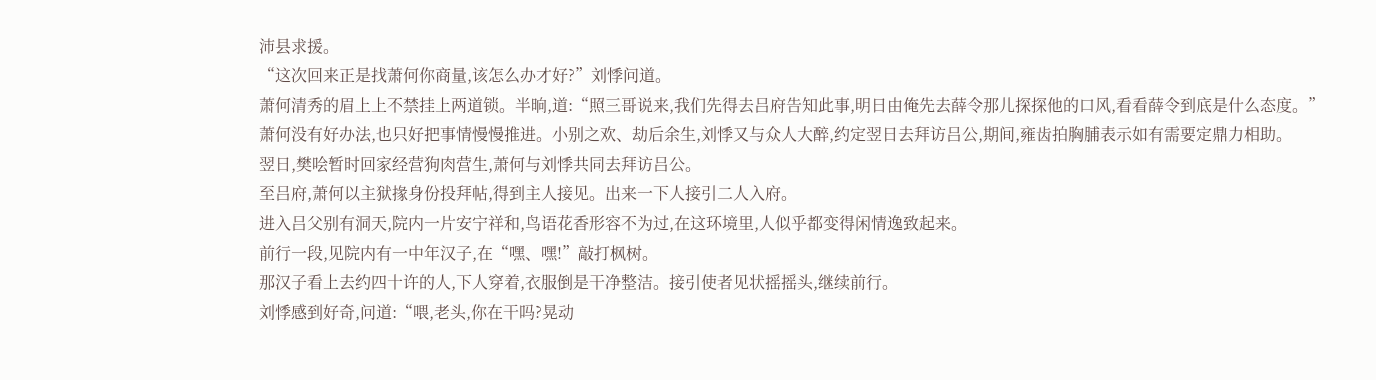沛县求援。
“这次回来正是找萧何你商量,该怎么办才好?”刘悸问道。
萧何清秀的眉上上不禁挂上两道锁。半晌,道:“照三哥说来,我们先得去吕府告知此事,明日由俺先去薛令那儿探探他的口风,看看薛令到底是什么态度。”
萧何没有好办法,也只好把事情慢慢推进。小别之欢、劫后余生,刘悸又与众人大醉,约定翌日去拜访吕公,期间,雍齿拍胸脯表示如有需要定鼎力相助。
翌日,樊哙暂时回家经营狗肉营生,萧何与刘悸共同去拜访吕公。
至吕府,萧何以主狱掾身份投拜帖,得到主人接见。出来一下人接引二人入府。
进入吕父别有洞天,院内一片安宁祥和,鸟语花香形容不为过,在这环境里,人似乎都变得闲情逸致起来。
前行一段,见院内有一中年汉子,在“嘿、嘿!”敲打枫树。
那汉子看上去约四十许的人,下人穿着,衣服倒是干净整洁。接引使者见状摇摇头,继续前行。
刘悸感到好奇,问道:“喂,老头,你在干吗?晃动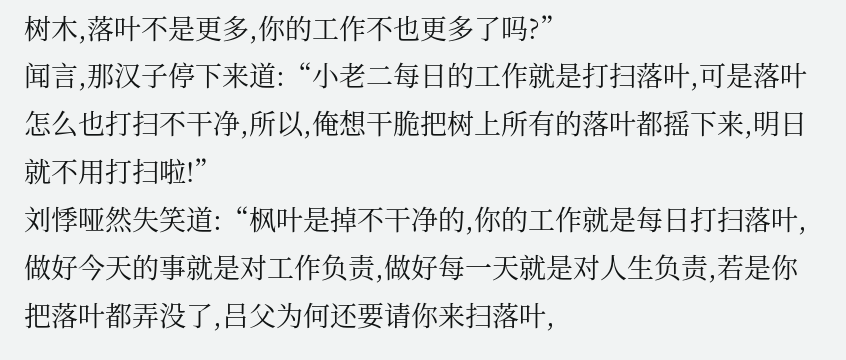树木,落叶不是更多,你的工作不也更多了吗?”
闻言,那汉子停下来道:“小老二每日的工作就是打扫落叶,可是落叶怎么也打扫不干净,所以,俺想干脆把树上所有的落叶都摇下来,明日就不用打扫啦!”
刘悸哑然失笑道:“枫叶是掉不干净的,你的工作就是每日打扫落叶,做好今天的事就是对工作负责,做好每一天就是对人生负责,若是你把落叶都弄没了,吕父为何还要请你来扫落叶,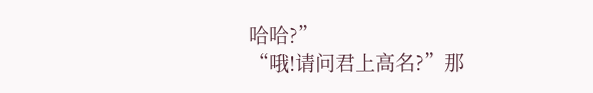哈哈?”
“哦!请问君上高名?”那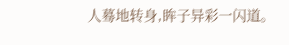人蓦地转身,眸子异彩一闪道。